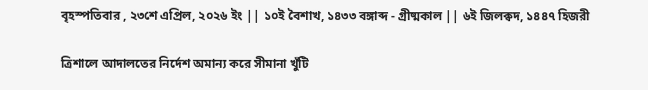বৃহস্পতিবার , ২৩শে এপ্রিল, ২০২৬ ইং || ১০ই বৈশাখ, ১৪৩৩ বঙ্গাব্দ - গ্রীষ্মকাল || ৬ই জিলক্বদ, ১৪৪৭ হিজরী

ত্রিশালে আদালতের নির্দেশ অমান্য করে সীমানা খুঁটি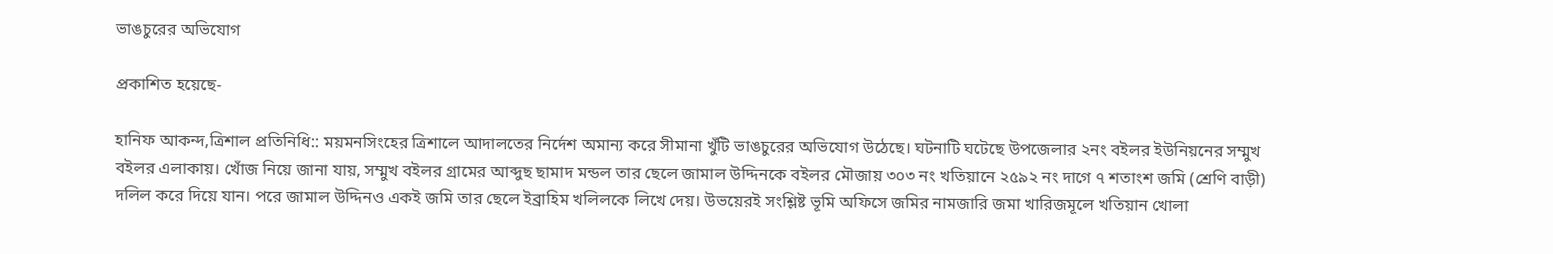ভাঙচুরের অভিযোগ

প্রকাশিত হয়েছে-

হানিফ আকন্দ,ত্রিশাল প্রতিনিধি:: ময়মনসিংহের ত্রিশালে আদালতের নির্দেশ অমান্য করে সীমানা খুঁটি ভাঙচুরের অভিযোগ উঠেছে। ঘটনাটি ঘটেছে উপজেলার ২নং বইলর ইউনিয়নের সম্মুখ বইলর এলাকায়। খোঁজ নিয়ে জানা যায়, সম্মুখ বইলর গ্রামের আব্দুছ ছামাদ মন্ডল তার ছেলে জামাল উদ্দিনকে বইলর মৌজায় ৩০৩ নং খতিয়ানে ২৫৯২ নং দাগে ৭ শতাংশ জমি (শ্রেণি বাড়ী) দলিল করে দিয়ে যান। পরে জামাল উদ্দিনও একই জমি তার ছেলে ইব্রাহিম খলিলকে লিখে দেয়। উভয়েরই সংশ্লিষ্ট ভূমি অফিসে জমির নামজারি জমা খারিজমূলে খতিয়ান খোলা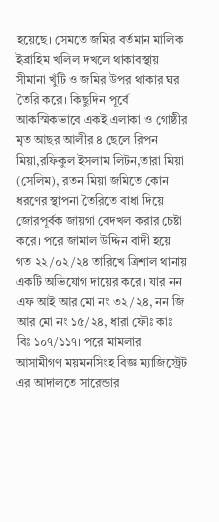হয়েছে। সেমতে জমির বর্তমান মালিক ইব্রাহিম খলিল দখলে থাকাবস্থায় সীমানা খুঁটি ও জমির উপর থাকার ঘর তৈরি করে। কিছুদিন পূর্বে আকস্মিকভাবে একই এলাকা ও গোষ্ঠীর মৃত আছর আলীর ৪ ছেলে রিপন মিয়া,রফিকুল ইসলাম লিটন,তারা মিয়া (সেলিম), রতন মিয়া জমিতে কোন ধরণের স্থাপনা তৈরিতে বাধা দিয়ে জোরপূর্বক জায়গা বেদখল করার চেষ্টা করে। পরে জামাল উদ্দিন বাদী হয়ে গত ২২/০২/২৪ তারিখে ত্রিশাল থানায় একটি অভিযোগ দায়ের করে। যার নন এফ আই আর মো নং ৩২/২৪, নন জি আর মো নং ১৫/২৪, ধারা ফৌঃ কাঃ বিঃ ১০৭/১১৭। পরে মামলার আসামীগণ ময়মনসিংহ বিজ্ঞ ম্যাজিস্ট্রেট এর আদালতে সারেন্ডার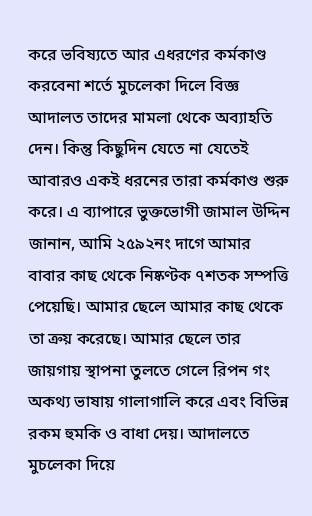করে ভবিষ্যতে আর এধরণের কর্মকাণ্ড করবেনা শর্তে মুচলেকা দিলে বিজ্ঞ আদালত তাদের মামলা থেকে অব্যাহতি দেন। কিন্তু কিছুদিন যেতে না যেতেই আবারও একই ধরনের তারা কর্মকাণ্ড শুরু করে। এ ব্যাপারে ভুক্তভোগী জামাল উদ্দিন জানান, আমি ২৫৯২নং দাগে আমার বাবার কাছ থেকে নিষ্কণ্টক ৭শতক সম্পত্তি পেয়েছি। আমার ছেলে আমার কাছ থেকে তা ক্রয় করেছে। আমার ছেলে তার জায়গায় স্থাপনা তুলতে গেলে রিপন গং অকথ্য ভাষায় গালাগালি করে এবং বিভিন্ন রকম হুমকি ও বাধা দেয়। আদালতে মুচলেকা দিয়ে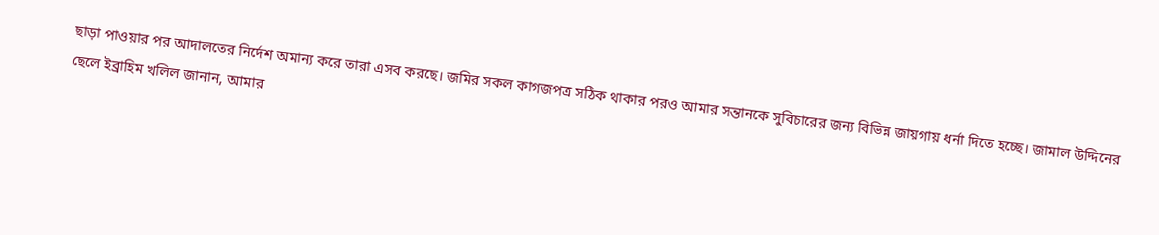ছাড়া পাওয়ার পর আদালতের নির্দেশ অমান্য করে তারা এসব করছে। জমির সকল কাগজপত্র সঠিক থাকার পরও আমার সন্তানকে সুবিচারের জন্য বিভিন্ন জায়গায় ধর্না দিতে হচ্ছে। জামাল উদ্দিনের ছেলে ইব্রাহিম খলিল জানান, আমার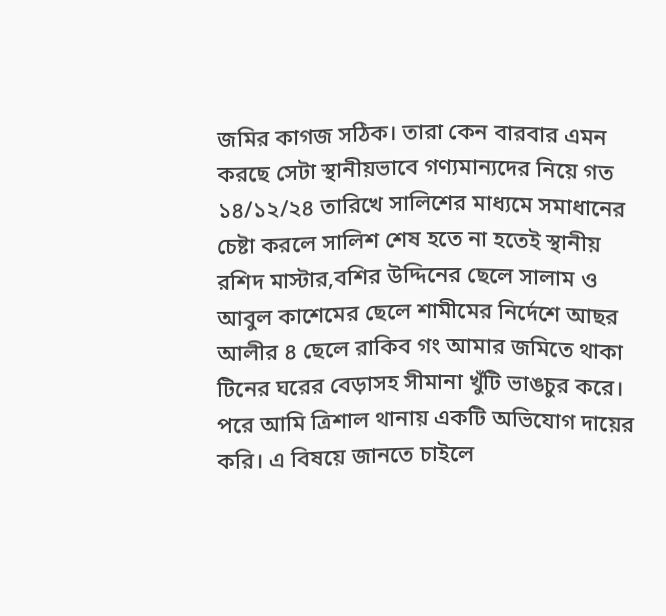জমির কাগজ সঠিক। তারা কেন বারবার এমন করছে সেটা স্থানীয়ভাবে গণ্যমান্যদের নিয়ে গত ১৪/১২/২৪ তারিখে সালিশের মাধ্যমে সমাধানের চেষ্টা করলে সালিশ শেষ হতে না হতেই স্থানীয় রশিদ মাস্টার,বশির উদ্দিনের ছেলে সালাম ও আবুল কাশেমের ছেলে শামীমের নির্দেশে আছর আলীর ৪ ছেলে রাকিব গং আমার জমিতে থাকা টিনের ঘরের বেড়াসহ সীমানা খুঁটি ভাঙচুর করে। পরে আমি ত্রিশাল থানায় একটি অভিযোগ দায়ের করি। এ বিষয়ে জানতে চাইলে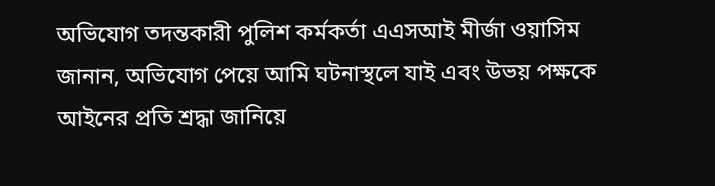অভিযোগ তদন্তকারী পুলিশ কর্মকর্তা এএসআই মীর্জা ওয়াসিম জানান, অভিযোগ পেয়ে আমি ঘটনাস্থলে যাই এবং উভয় পক্ষকে আইনের প্রতি শ্রদ্ধা জানিয়ে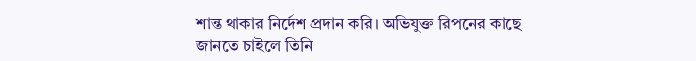শান্ত থাকার নির্দেশ প্রদান করি। অভিযুক্ত রিপনের কাছে জানতে চাইলে তিনি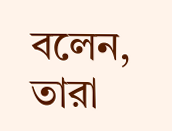বলেন, তারা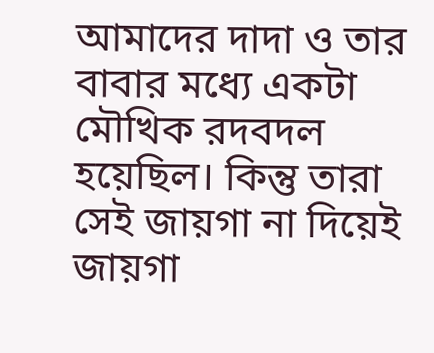আমাদের দাদা ও তার বাবার মধ্যে একটা মৌখিক রদবদল হয়েছিল। কিন্তু তারা সেই জায়গা না দিয়েই জায়গা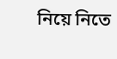নিয়ে নিতে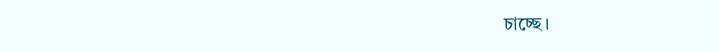চাচ্ছে।